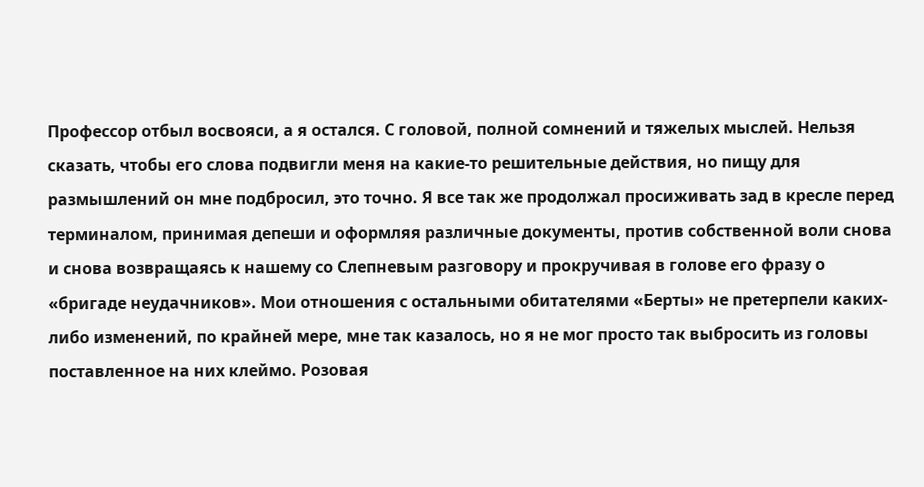Профессор отбыл восвояси, а я остался. С головой, полной сомнений и тяжелых мыслей. Нельзя сказать, чтобы его слова подвигли меня на какие-то решительные действия, но пищу для размышлений он мне подбросил, это точно. Я все так же продолжал просиживать зад в кресле перед терминалом, принимая депеши и оформляя различные документы, против собственной воли снова и снова возвращаясь к нашему со Слепневым разговору и прокручивая в голове его фразу о «бригаде неудачников». Мои отношения с остальными обитателями «Берты» не претерпели каких-либо изменений, по крайней мере, мне так казалось, но я не мог просто так выбросить из головы поставленное на них клеймо. Розовая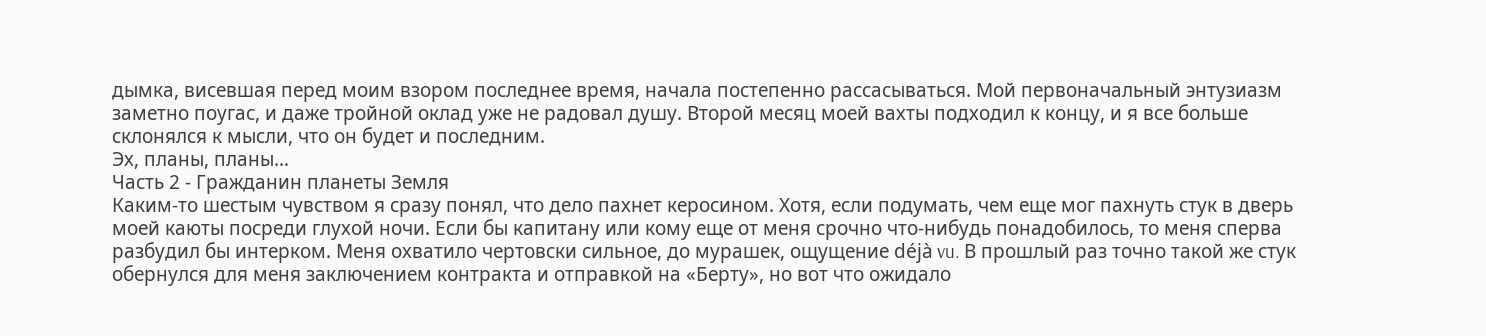дымка, висевшая перед моим взором последнее время, начала постепенно рассасываться. Мой первоначальный энтузиазм заметно поугас, и даже тройной оклад уже не радовал душу. Второй месяц моей вахты подходил к концу, и я все больше склонялся к мысли, что он будет и последним.
Эх, планы, планы…
Часть 2 - Гражданин планеты Земля
Каким-то шестым чувством я сразу понял, что дело пахнет керосином. Хотя, если подумать, чем еще мог пахнуть стук в дверь моей каюты посреди глухой ночи. Если бы капитану или кому еще от меня срочно что-нибудь понадобилось, то меня сперва разбудил бы интерком. Меня охватило чертовски сильное, до мурашек, ощущение déjà vu. В прошлый раз точно такой же стук обернулся для меня заключением контракта и отправкой на «Берту», но вот что ожидало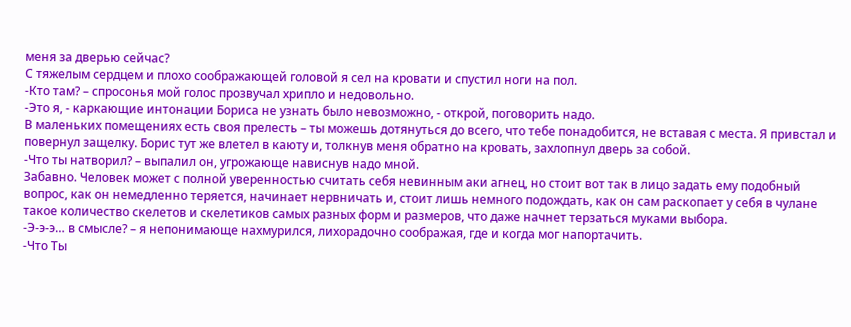меня за дверью сейчас?
С тяжелым сердцем и плохо соображающей головой я сел на кровати и спустил ноги на пол.
-Кто там? – спросонья мой голос прозвучал хрипло и недовольно.
-Это я, - каркающие интонации Бориса не узнать было невозможно, - открой, поговорить надо.
В маленьких помещениях есть своя прелесть – ты можешь дотянуться до всего, что тебе понадобится, не вставая с места. Я привстал и повернул защелку. Борис тут же влетел в каюту и, толкнув меня обратно на кровать, захлопнул дверь за собой.
-Что ты натворил? – выпалил он, угрожающе нависнув надо мной.
Забавно. Человек может с полной уверенностью считать себя невинным аки агнец, но стоит вот так в лицо задать ему подобный вопрос, как он немедленно теряется, начинает нервничать и, стоит лишь немного подождать, как он сам раскопает у себя в чулане такое количество скелетов и скелетиков самых разных форм и размеров, что даже начнет терзаться муками выбора.
-Э-э-э… в смысле? – я непонимающе нахмурился, лихорадочно соображая, где и когда мог напортачить.
-Что Ты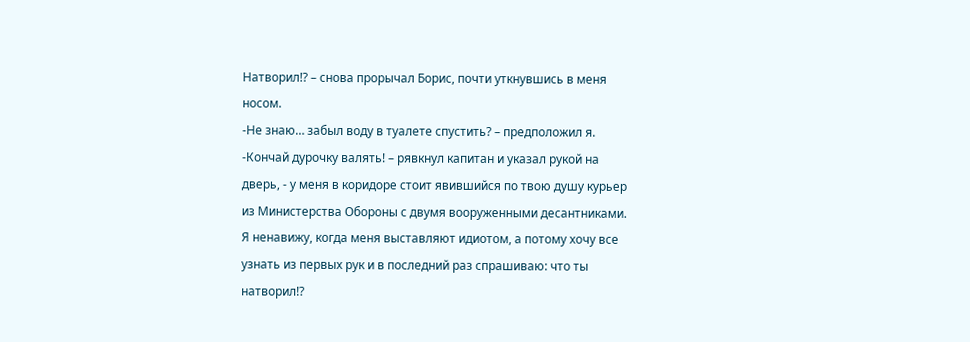Натворил!? – снова прорычал Борис, почти уткнувшись в меня носом.
-Не знаю… забыл воду в туалете спустить? – предположил я.
-Кончай дурочку валять! – рявкнул капитан и указал рукой на дверь, - у меня в коридоре стоит явившийся по твою душу курьер из Министерства Обороны с двумя вооруженными десантниками. Я ненавижу, когда меня выставляют идиотом, а потому хочу все узнать из первых рук и в последний раз спрашиваю: что ты натворил!?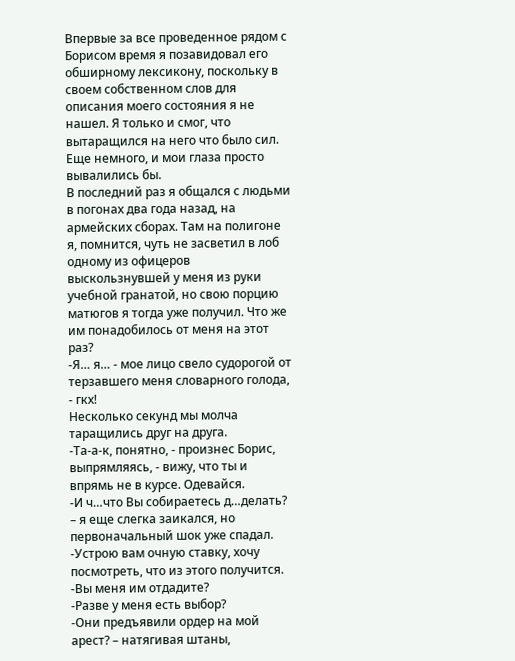Впервые за все проведенное рядом с Борисом время я позавидовал его обширному лексикону, поскольку в своем собственном слов для описания моего состояния я не нашел. Я только и смог, что вытаращился на него что было сил. Еще немного, и мои глаза просто вывалились бы.
В последний раз я общался с людьми в погонах два года назад, на армейских сборах. Там на полигоне я, помнится, чуть не засветил в лоб одному из офицеров выскользнувшей у меня из руки учебной гранатой, но свою порцию матюгов я тогда уже получил. Что же им понадобилось от меня на этот раз?
-Я… я… - мое лицо свело судорогой от терзавшего меня словарного голода, - гкх!
Несколько секунд мы молча таращились друг на друга.
-Та-а-к, понятно, - произнес Борис, выпрямляясь, - вижу, что ты и впрямь не в курсе. Одевайся.
-И ч…что Вы собираетесь д…делать? – я еще слегка заикался, но первоначальный шок уже спадал.
-Устрою вам очную ставку, хочу посмотреть, что из этого получится.
-Вы меня им отдадите?
-Разве у меня есть выбор?
-Они предъявили ордер на мой арест? – натягивая штаны,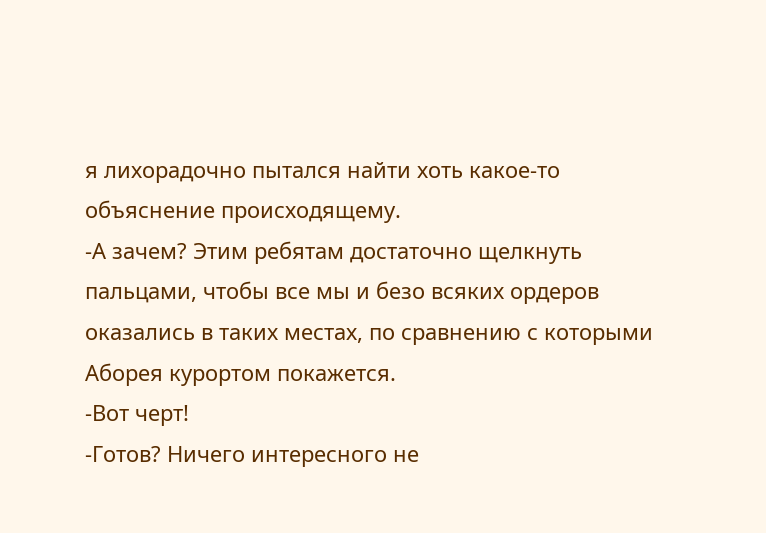я лихорадочно пытался найти хоть какое-то объяснение происходящему.
-А зачем? Этим ребятам достаточно щелкнуть пальцами, чтобы все мы и безо всяких ордеров оказались в таких местах, по сравнению с которыми Аборея курортом покажется.
-Вот черт!
-Готов? Ничего интересного не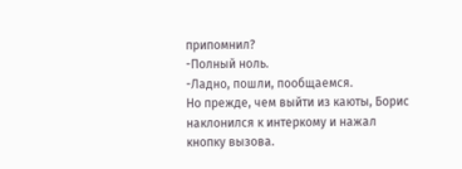припомнил?
-Полный ноль.
-Ладно, пошли, пообщаемся.
Но прежде, чем выйти из каюты, Борис наклонился к интеркому и нажал кнопку вызова.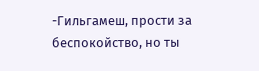-Гильгамеш, прости за беспокойство, но ты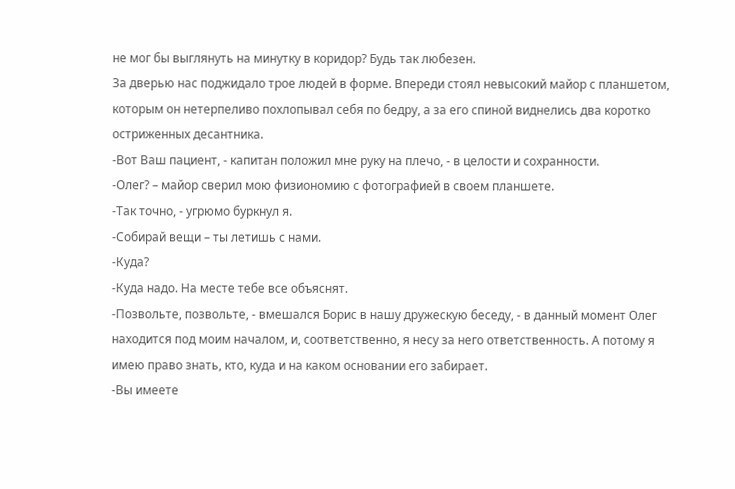не мог бы выглянуть на минутку в коридор? Будь так любезен.
За дверью нас поджидало трое людей в форме. Впереди стоял невысокий майор с планшетом, которым он нетерпеливо похлопывал себя по бедру, а за его спиной виднелись два коротко остриженных десантника.
-Вот Ваш пациент, - капитан положил мне руку на плечо, - в целости и сохранности.
-Олег? – майор сверил мою физиономию с фотографией в своем планшете.
-Так точно, - угрюмо буркнул я.
-Собирай вещи – ты летишь с нами.
-Куда?
-Куда надо. На месте тебе все объяснят.
-Позвольте, позвольте, - вмешался Борис в нашу дружескую беседу, - в данный момент Олег находится под моим началом, и, соответственно, я несу за него ответственность. А потому я имею право знать, кто, куда и на каком основании его забирает.
-Вы имеете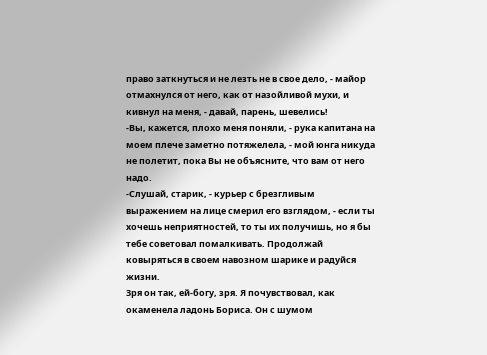право заткнуться и не лезть не в свое дело, - майор отмахнулся от него, как от назойливой мухи, и кивнул на меня, - давай, парень, шевелись!
-Вы, кажется, плохо меня поняли, - рука капитана на моем плече заметно потяжелела, - мой юнга никуда не полетит, пока Вы не объясните, что вам от него надо.
-Слушай, старик, - курьер с брезгливым выражением на лице смерил его взглядом, - если ты хочешь неприятностей, то ты их получишь, но я бы тебе советовал помалкивать. Продолжай ковыряться в своем навозном шарике и радуйся жизни.
Зря он так, ей-богу, зря. Я почувствовал, как окаменела ладонь Бориса. Он с шумом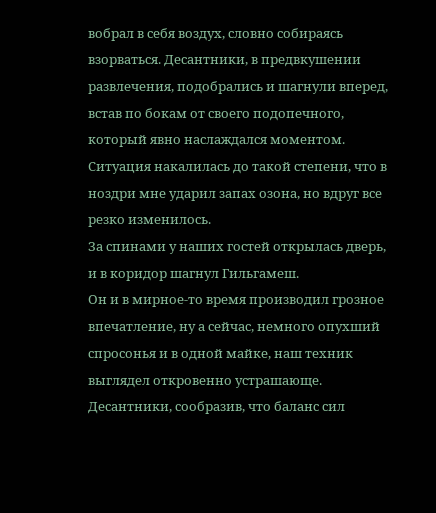вобрал в себя воздух, словно собираясь взорваться. Десантники, в предвкушении развлечения, подобрались и шагнули вперед, встав по бокам от своего подопечного, который явно наслаждался моментом. Ситуация накалилась до такой степени, что в ноздри мне ударил запах озона, но вдруг все резко изменилось.
За спинами у наших гостей открылась дверь, и в коридор шагнул Гильгамеш.
Он и в мирное-то время производил грозное впечатление, ну а сейчас, немного опухший спросонья и в одной майке, наш техник выглядел откровенно устрашающе. Десантники, сообразив, что баланс сил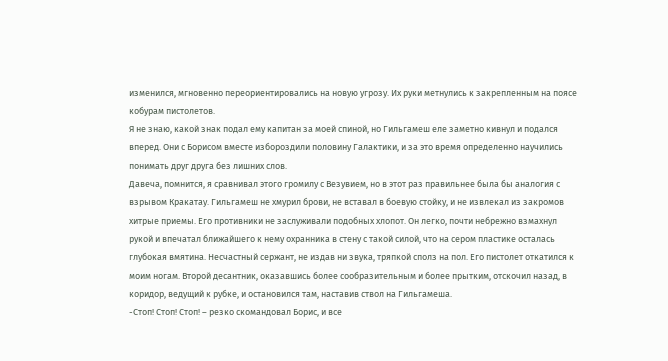изменился, мгновенно переориентировались на новую угрозу. Их руки метнулись к закрепленным на поясе кобурам пистолетов.
Я не знаю, какой знак подал ему капитан за моей спиной, но Гильгамеш еле заметно кивнул и подался вперед. Они с Борисом вместе избороздили половину Галактики, и за это время определенно научились понимать друг друга без лишних слов.
Давеча, помнится, я сравнивал этого громилу с Везувием, но в этот раз правильнее была бы аналогия с взрывом Кракатау. Гильгамеш не хмурил брови, не вставал в боевую стойку, и не извлекал из закромов хитрые приемы. Его противники не заслуживали подобных хлопот. Он легко, почти небрежно взмахнул рукой и впечатал ближайшего к нему охранника в стену с такой силой, что на сером пластике осталась глубокая вмятина. Несчастный сержант, не издав ни звука, тряпкой сполз на пол. Его пистолет откатился к моим ногам. Второй десантник, оказавшись более сообразительным и более прытким, отскочил назад, в коридор, ведущий к рубке, и остановился там, наставив ствол на Гильгамеша.
-Стоп! Стоп! Стоп! – резко скомандовал Борис, и все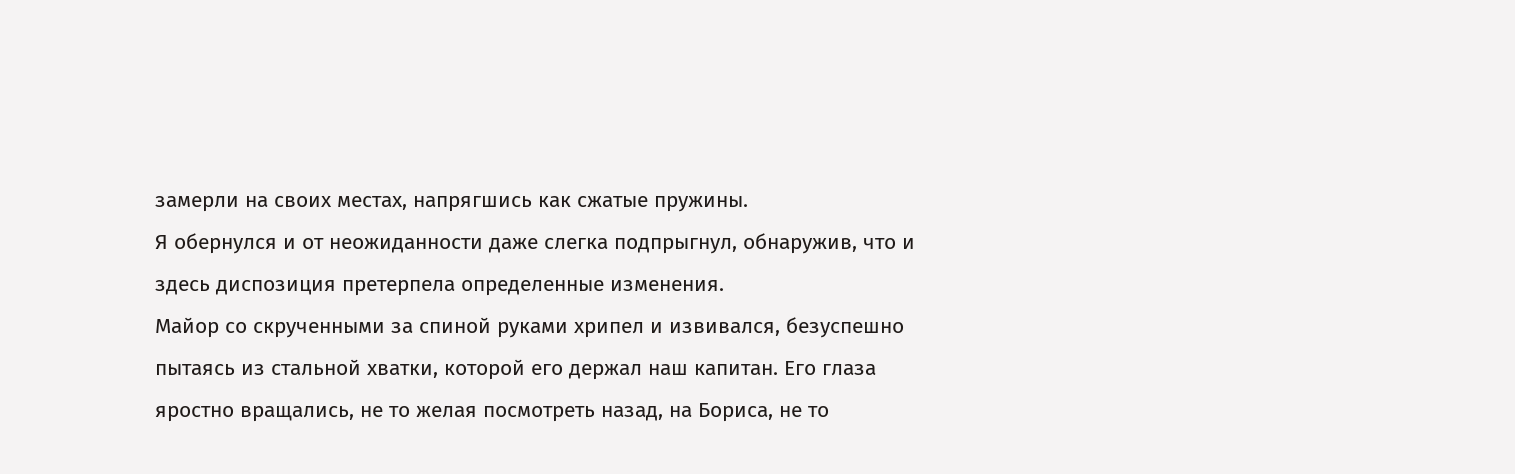замерли на своих местах, напрягшись как сжатые пружины.
Я обернулся и от неожиданности даже слегка подпрыгнул, обнаружив, что и здесь диспозиция претерпела определенные изменения.
Майор со скрученными за спиной руками хрипел и извивался, безуспешно пытаясь из стальной хватки, которой его держал наш капитан. Его глаза яростно вращались, не то желая посмотреть назад, на Бориса, не то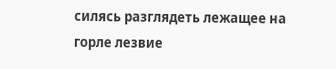силясь разглядеть лежащее на горле лезвие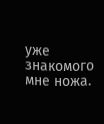уже знакомого мне ножа.